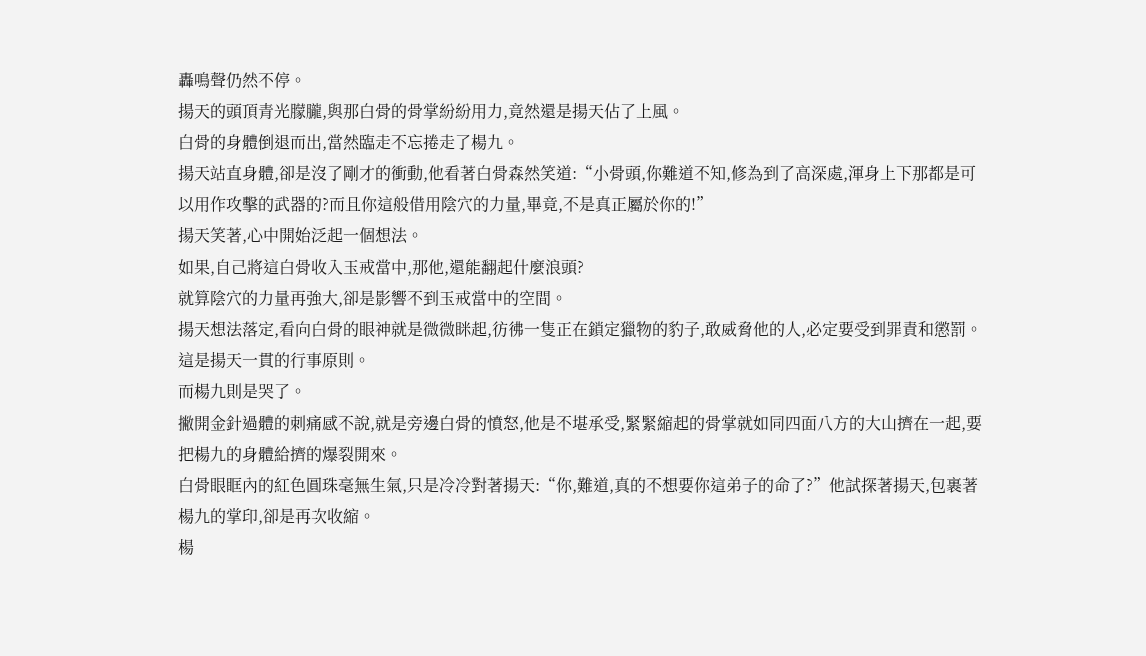轟鳴聲仍然不停。
揚天的頭頂青光朦朧,與那白骨的骨掌紛紛用力,竟然還是揚天佔了上風。
白骨的身體倒退而出,當然臨走不忘捲走了楊九。
揚天站直身體,卻是沒了剛才的衝動,他看著白骨森然笑道:“小骨頭,你難道不知,修為到了高深處,渾身上下那都是可以用作攻擊的武器的?而且你這般借用陰穴的力量,畢竟,不是真正屬於你的!”
揚天笑著,心中開始泛起一個想法。
如果,自己將這白骨收入玉戒當中,那他,還能翻起什麼浪頭?
就算陰穴的力量再強大,卻是影響不到玉戒當中的空間。
揚天想法落定,看向白骨的眼神就是微微眯起,彷彿一隻正在鎖定獵物的豹子,敢威脅他的人,必定要受到罪責和懲罰。這是揚天一貫的行事原則。
而楊九則是哭了。
撇開金針過體的刺痛感不說,就是旁邊白骨的憤怒,他是不堪承受,緊緊縮起的骨掌就如同四面八方的大山擠在一起,要把楊九的身體給擠的爆裂開來。
白骨眼眶內的紅色圓珠毫無生氣,只是冷冷對著揚天:“你,難道,真的不想要你這弟子的命了?”他試探著揚天,包裹著楊九的掌印,卻是再次收縮。
楊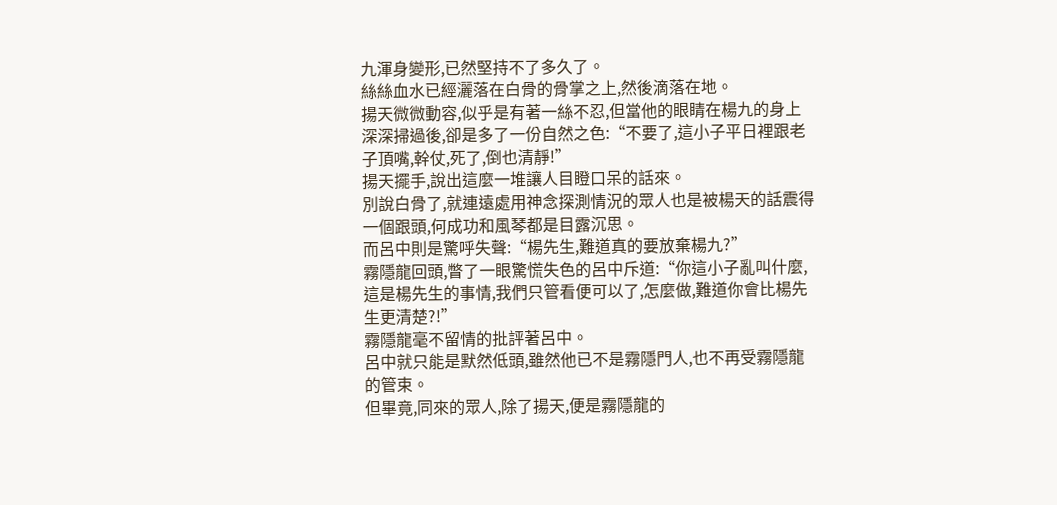九渾身變形,已然堅持不了多久了。
絲絲血水已經灑落在白骨的骨掌之上,然後滴落在地。
揚天微微動容,似乎是有著一絲不忍,但當他的眼睛在楊九的身上深深掃過後,卻是多了一份自然之色:“不要了,這小子平日裡跟老子頂嘴,幹仗,死了,倒也清靜!”
揚天擺手,說出這麼一堆讓人目瞪口呆的話來。
別說白骨了,就連遠處用神念探測情況的眾人也是被楊天的話震得一個跟頭,何成功和風琴都是目露沉思。
而呂中則是驚呼失聲:“楊先生,難道真的要放棄楊九?”
霧隱龍回頭,瞥了一眼驚慌失色的呂中斥道:“你這小子亂叫什麼,這是楊先生的事情,我們只管看便可以了,怎麼做,難道你會比楊先生更清楚?!”
霧隱龍毫不留情的批評著呂中。
呂中就只能是默然低頭,雖然他已不是霧隱門人,也不再受霧隱龍的管束。
但畢竟,同來的眾人,除了揚天,便是霧隱龍的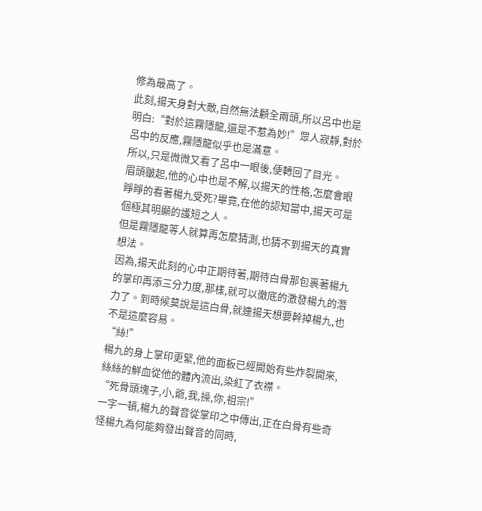修為最高了。
此刻,揚天身對大敵,自然無法顧全兩頭,所以呂中也是明白:“對於這霧隱龍,還是不惹為妙!”眾人寂靜,對於呂中的反應,霧隱龍似乎也是滿意。
所以,只是微微又看了呂中一眼後,便轉回了目光。
眉頭皺起,他的心中也是不解,以揚天的性格,怎麼會眼睜睜的看著楊九受死?畢竟,在他的認知當中,揚天可是個極其明顯的護短之人。
但是霧隱龍等人就算再怎麼猜測,也猜不到揚天的真實想法。
因為,揚天此刻的心中正期待著,期待白骨那包裹著楊九的掌印再添三分力度,那樣,就可以徹底的激發楊九的潛力了。到時候莫說是這白骨,就連揚天想要幹掉楊九,也不是這麼容易。
“絲!”
楊九的身上掌印更緊,他的面板已經開始有些炸裂開來,絲絲的鮮血從他的體內流出,染紅了衣襟。
“死骨頭塊子,小,爺,我,操,你,祖宗!”
一字一頓,楊九的聲音從掌印之中傳出,正在白骨有些奇怪楊九為何能夠發出聲音的同時,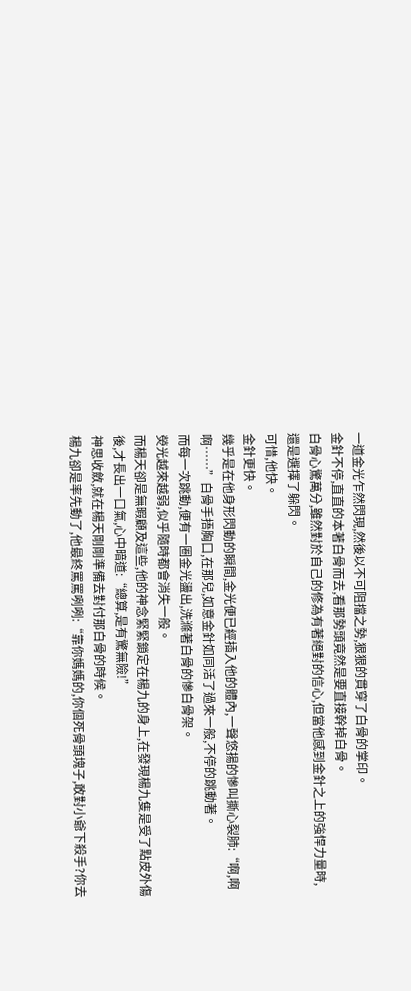一道金光乍然閃現,然後以不可阻擋之勢,狠狠的貫穿了白骨的掌印。
金針不停,直直的本著白骨而去,看那勢頭竟然是要直接幹掉白骨。
白骨心驚萬分,雖然對於自己的修為有著絕對的信心,但當他感到金針之上的強悍力量時,還是選擇了躲閃。
可惜,他快。
金針更快。
幾乎是在他身形閃動的瞬間,金光便已經插入他的體內,一聲悠揚的慘叫撕心裂肺:“啊,啊啊……”白骨手捂胸口,在那兒,如意金針如同活了過來一般,不停的跳動著。
而每一次跳動,便有一圈金光盪出,洗滌著白骨的慘白骨架。
熒光越來越弱,似乎隨時都會消失一般。
而楊天卻是無暇顧及這些,他的神念緊緊鎖定在楊九的身上,在發現楊九隻是受了點皮外傷後,才長出一口氣,心中暗道:“總算,是有驚無險!”
神思收斂,就在楊天剛剛準備去對付那白骨的時候。
楊九卻是率先動了,他最終罵罵咧咧:“靠你媽媽的,你個死骨頭塊子,敢對小爺下殺手?你去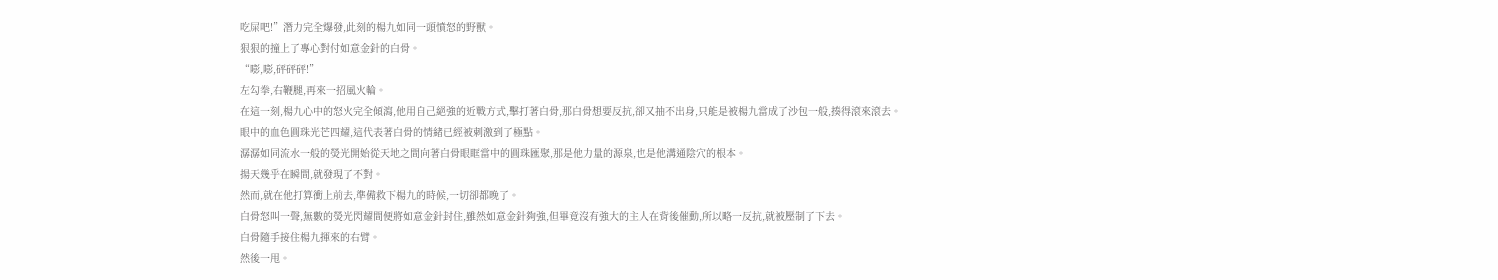吃屎吧!”潛力完全爆發,此刻的楊九如同一頭憤怒的野獸。
狠狠的撞上了專心對付如意金針的白骨。
“嘭,嘭,砰砰砰!”
左勾拳,右鞭腿,再來一招風火輪。
在這一刻,楊九心中的怒火完全傾瀉,他用自己絕強的近戰方式,擊打著白骨,那白骨想要反抗,卻又抽不出身,只能是被楊九當成了沙包一般,揍得滾來滾去。
眼中的血色圓珠光芒四耀,這代表著白骨的情緒已經被刺激到了極點。
潺潺如同流水一般的熒光開始從天地之間向著白骨眼眶當中的圓珠匯聚,那是他力量的源泉,也是他溝通陰穴的根本。
揚天幾乎在瞬間,就發現了不對。
然而,就在他打算衝上前去,準備救下楊九的時候,一切卻都晚了。
白骨怒叫一聲,無數的熒光閃耀間便將如意金針封住,雖然如意金針夠強,但畢竟沒有強大的主人在背後催動,所以略一反抗,就被壓制了下去。
白骨隨手接住楊九揮來的右臂。
然後一甩。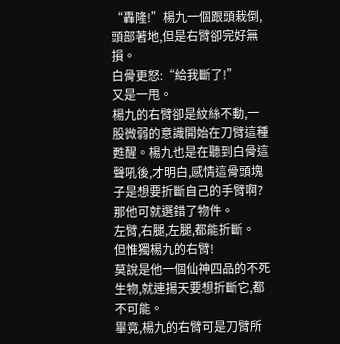“轟隆!”楊九一個跟頭栽倒,頭部著地,但是右臂卻完好無損。
白骨更怒:“給我斷了!”
又是一甩。
楊九的右臂卻是紋絲不動,一股微弱的意識開始在刀臂這種甦醒。楊九也是在聽到白骨這聲吼後,才明白,感情這骨頭塊子是想要折斷自己的手臂啊?
那他可就選錯了物件。
左臂,右腿,左腿,都能折斷。
但惟獨楊九的右臂!
莫說是他一個仙神四品的不死生物,就連揚天要想折斷它,都不可能。
畢竟,楊九的右臂可是刀臂所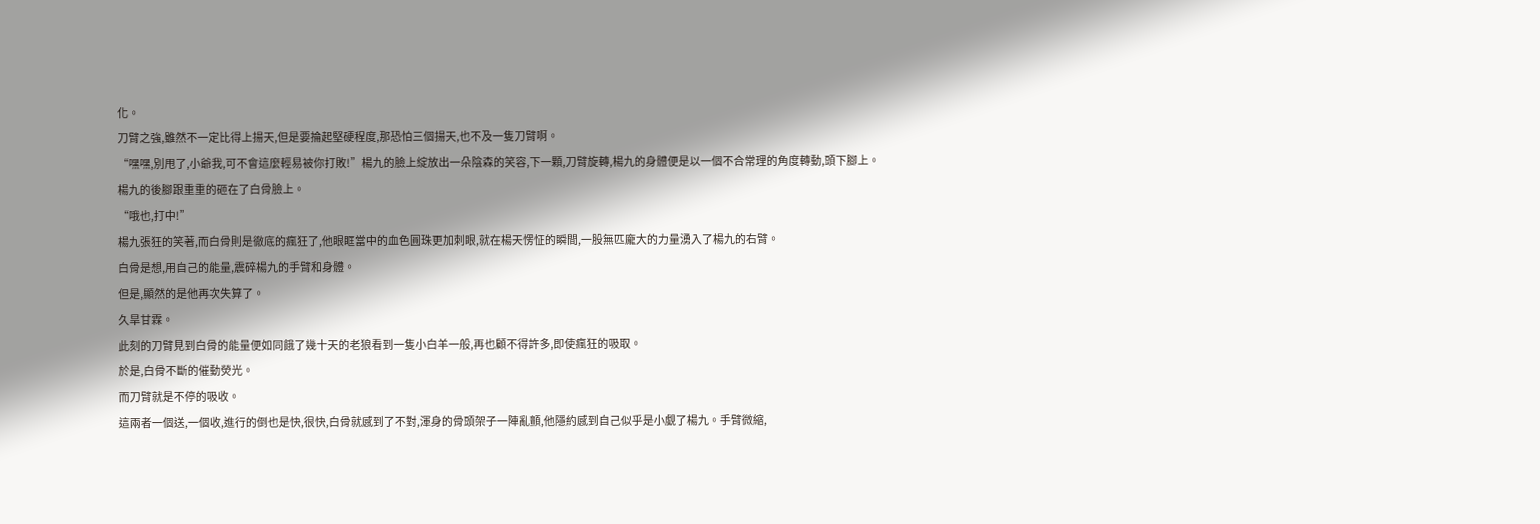化。
刀臂之強,雖然不一定比得上揚天,但是要掄起堅硬程度,那恐怕三個揚天,也不及一隻刀臂啊。
“嘿嘿,別甩了,小爺我,可不會這麼輕易被你打敗!”楊九的臉上綻放出一朵陰森的笑容,下一顆,刀臂旋轉,楊九的身體便是以一個不合常理的角度轉動,頭下腳上。
楊九的後腳跟重重的砸在了白骨臉上。
“哦也,打中!”
楊九張狂的笑著,而白骨則是徹底的瘋狂了,他眼眶當中的血色圓珠更加刺眼,就在楊天愣怔的瞬間,一股無匹龐大的力量湧入了楊九的右臂。
白骨是想,用自己的能量,震碎楊九的手臂和身體。
但是,顯然的是他再次失算了。
久旱甘霖。
此刻的刀臂見到白骨的能量便如同餓了幾十天的老狼看到一隻小白羊一般,再也顧不得許多,即使瘋狂的吸取。
於是,白骨不斷的催動熒光。
而刀臂就是不停的吸收。
這兩者一個送,一個收,進行的倒也是快,很快,白骨就感到了不對,渾身的骨頭架子一陣亂顫,他隱約感到自己似乎是小覷了楊九。手臂微縮,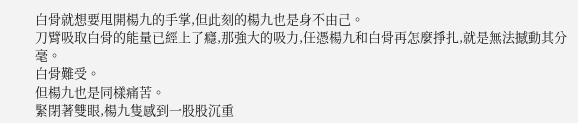白骨就想要甩開楊九的手掌,但此刻的楊九也是身不由己。
刀臂吸取白骨的能量已經上了癮,那強大的吸力,任憑楊九和白骨再怎麼掙扎,就是無法撼動其分毫。
白骨難受。
但楊九也是同樣痛苦。
緊閉著雙眼,楊九隻感到一股股沉重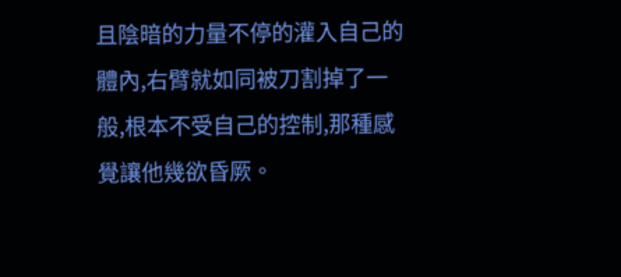且陰暗的力量不停的灌入自己的體內,右臂就如同被刀割掉了一般,根本不受自己的控制,那種感覺讓他幾欲昏厥。